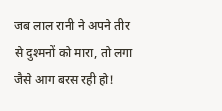जब लाल रानी ने अपने तीर से दुश्मनों को मारा, तो लगा जैसे आग बरस रही हो!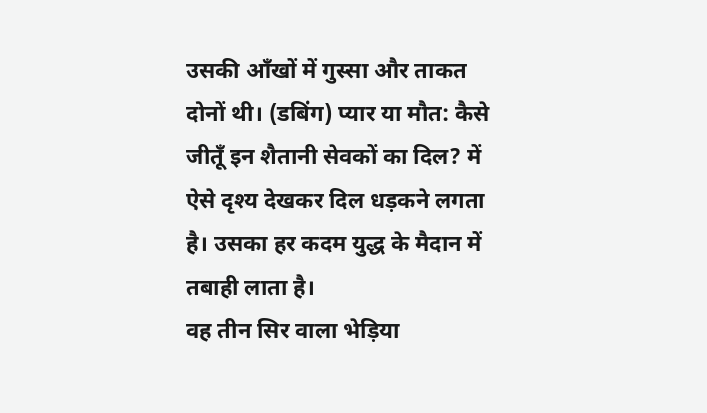उसकी आँखों में गुस्सा और ताकत दोनों थी। (डबिंग) प्यार या मौत: कैसे जीतूँ इन शैतानी सेवकों का दिल? में ऐसे दृश्य देखकर दिल धड़कने लगता है। उसका हर कदम युद्ध के मैदान में तबाही लाता है।
वह तीन सिर वाला भेड़िया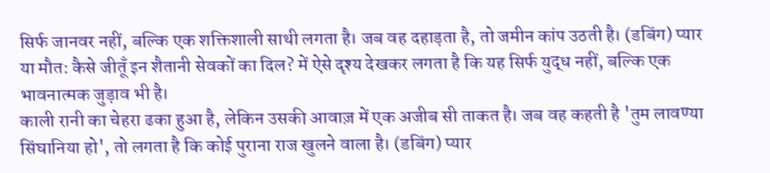सिर्फ जानवर नहीं, बल्कि एक शक्तिशाली साथी लगता है। जब वह दहाड़ता है, तो जमीन कांप उठती है। (डबिंग) प्यार या मौत: कैसे जीतूँ इन शैतानी सेवकों का दिल? में ऐसे दृश्य देखकर लगता है कि यह सिर्फ युद्ध नहीं, बल्कि एक भावनात्मक जुड़ाव भी है।
काली रानी का चेहरा ढका हुआ है, लेकिन उसकी आवाज़ में एक अजीब सी ताकत है। जब वह कहती है 'तुम लावण्या सिंघानिया हो', तो लगता है कि कोई पुराना राज खुलने वाला है। (डबिंग) प्यार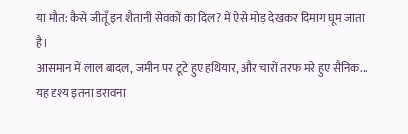या मौत: कैसे जीतूँ इन शैतानी सेवकों का दिल? में ऐसे मोड़ देखकर दिमाग घूम जाता है।
आसमान में लाल बादल, जमीन पर टूटे हुए हथियार, और चारों तरफ मरे हुए सैनिक... यह दृश्य इतना डरावना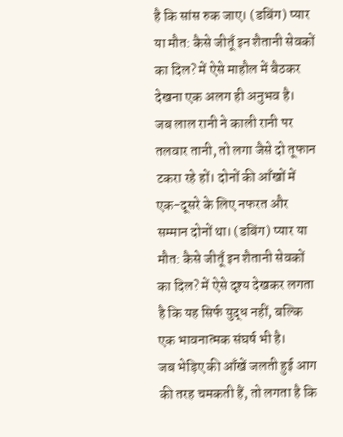है कि सांस रुक जाए। (डबिंग) प्यार या मौत: कैसे जीतूँ इन शैतानी सेवकों का दिल? में ऐसे माहौल में बैठकर देखना एक अलग ही अनुभव है।
जब लाल रानी ने काली रानी पर तलवार तानी, तो लगा जैसे दो तूफान टकरा रहे हों। दोनों की आँखों में एक-दूसरे के लिए नफरत और सम्मान दोनों था। (डबिंग) प्यार या मौत: कैसे जीतूँ इन शैतानी सेवकों का दिल? में ऐसे दृश्य देखकर लगता है कि यह सिर्फ युद्ध नहीं, बल्कि एक भावनात्मक संघर्ष भी है।
जब भेड़िए की आँखें जलती हुई आग की तरह चमकती हैं, तो लगता है कि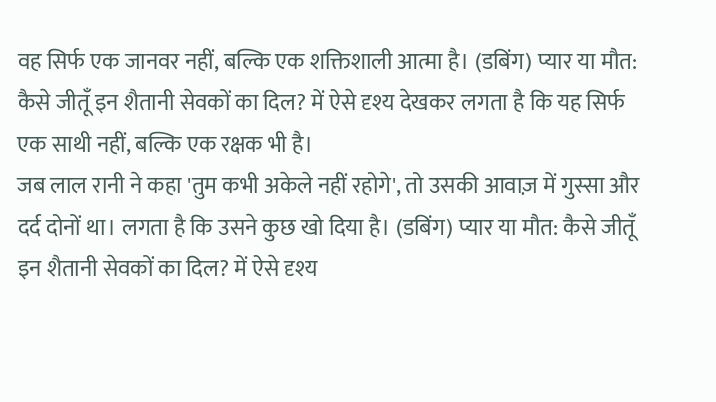वह सिर्फ एक जानवर नहीं, बल्कि एक शक्तिशाली आत्मा है। (डबिंग) प्यार या मौत: कैसे जीतूँ इन शैतानी सेवकों का दिल? में ऐसे दृश्य देखकर लगता है कि यह सिर्फ एक साथी नहीं, बल्कि एक रक्षक भी है।
जब लाल रानी ने कहा 'तुम कभी अकेले नहीं रहोगे', तो उसकी आवाज़ में गुस्सा और दर्द दोनों था। लगता है कि उसने कुछ खो दिया है। (डबिंग) प्यार या मौत: कैसे जीतूँ इन शैतानी सेवकों का दिल? में ऐसे दृश्य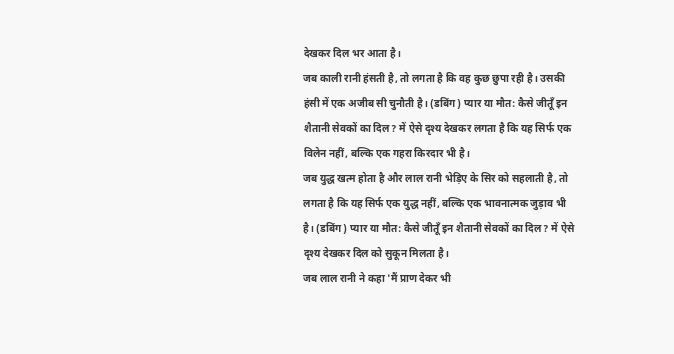देखकर दिल भर आता है।
जब काली रानी हंसती है, तो लगता है कि वह कुछ छुपा रही है। उसकी हंसी में एक अजीब सी चुनौती है। (डबिंग) प्यार या मौत: कैसे जीतूँ इन शैतानी सेवकों का दिल? में ऐसे दृश्य देखकर लगता है कि यह सिर्फ एक विलेन नहीं, बल्कि एक गहरा किरदार भी है।
जब युद्ध खत्म होता है और लाल रानी भेड़िए के सिर को सहलाती है, तो लगता है कि यह सिर्फ एक युद्ध नहीं, बल्कि एक भावनात्मक जुड़ाव भी है। (डबिंग) प्यार या मौत: कैसे जीतूँ इन शैतानी सेवकों का दिल? में ऐसे दृश्य देखकर दिल को सुकून मिलता है।
जब लाल रानी ने कहा 'मैं प्राण देकर भी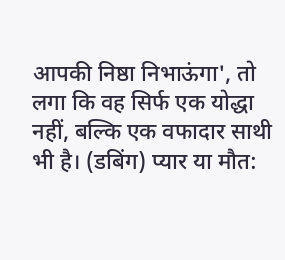आपकी निष्ठा निभाऊंगा', तो लगा कि वह सिर्फ एक योद्धा नहीं, बल्कि एक वफादार साथी भी है। (डबिंग) प्यार या मौत: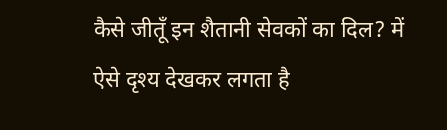कैसे जीतूँ इन शैतानी सेवकों का दिल? में ऐसे दृश्य देखकर लगता है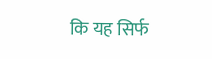कि यह सिर्फ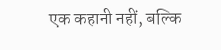एक कहानी नहीं, बल्कि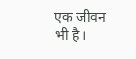एक जीवन भी है।